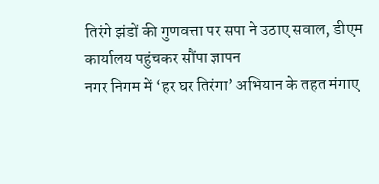तिरंगे झंडों की गुणवत्ता पर सपा ने उठाए सवाल, डीएम कार्यालय पहुंचकर सौंपा ज्ञापन
नगर निगम में ‘हर घर तिरंगा’ अभियान के तहत मंगाए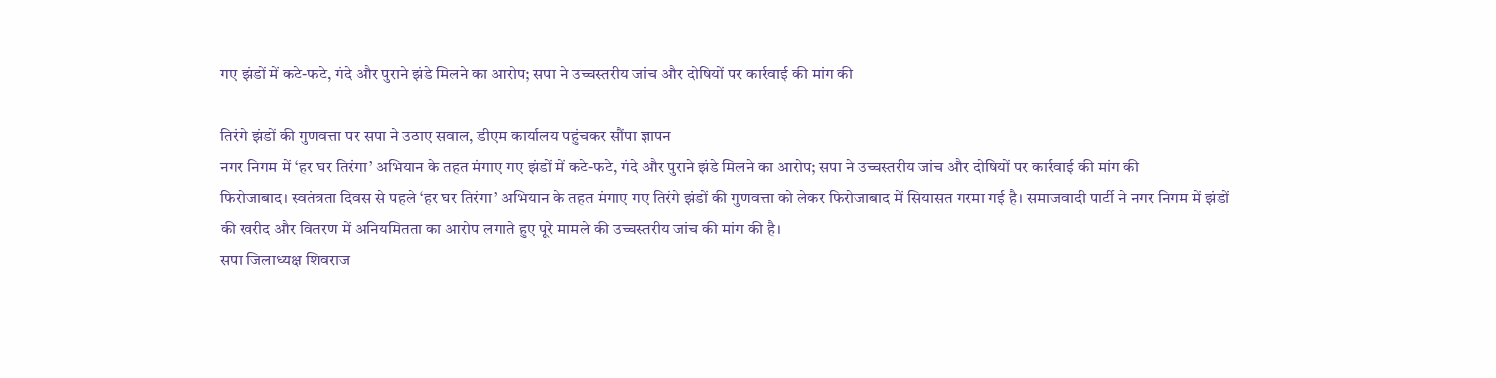गए झंडों में कटे-फटे, गंदे और पुराने झंडे मिलने का आरोप; सपा ने उच्चस्तरीय जांच और दोषियों पर कार्रवाई की मांग की

तिरंगे झंडों की गुणवत्ता पर सपा ने उठाए सवाल, डीएम कार्यालय पहुंचकर सौंपा ज्ञापन
नगर निगम में ‘हर घर तिरंगा’ अभियान के तहत मंगाए गए झंडों में कटे-फटे, गंदे और पुराने झंडे मिलने का आरोप; सपा ने उच्चस्तरीय जांच और दोषियों पर कार्रवाई की मांग की
फिरोजाबाद। स्वतंत्रता दिवस से पहले ‘हर घर तिरंगा’ अभियान के तहत मंगाए गए तिरंगे झंडों की गुणवत्ता को लेकर फिरोजाबाद में सियासत गरमा गई है। समाजवादी पार्टी ने नगर निगम में झंडों की खरीद और वितरण में अनियमितता का आरोप लगाते हुए पूरे मामले की उच्चस्तरीय जांच की मांग की है।
सपा जिलाध्यक्ष शिवराज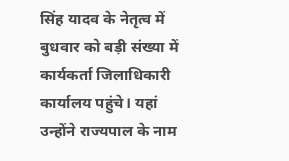सिंह यादव के नेतृत्व में बुधवार को बड़ी संख्या में कार्यकर्ता जिलाधिकारी कार्यालय पहुंचे। यहां उन्होंने राज्यपाल के नाम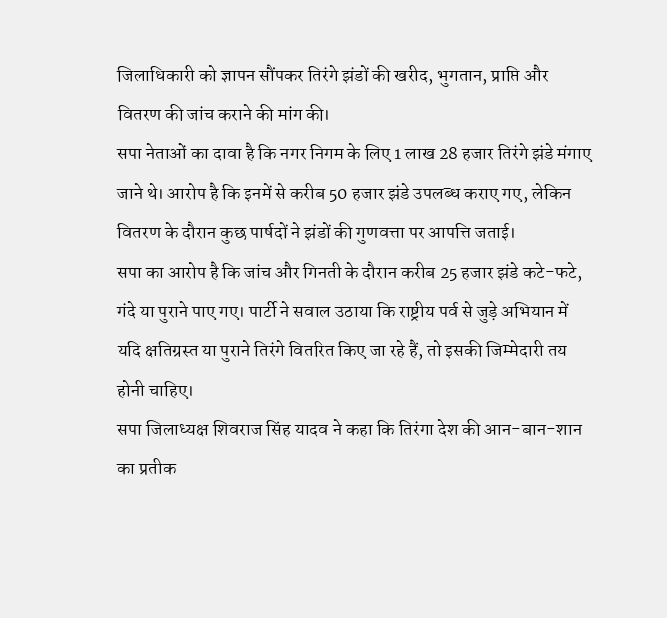जिलाधिकारी को ज्ञापन सौंपकर तिरंगे झंडों की खरीद, भुगतान, प्राप्ति और वितरण की जांच कराने की मांग की।
सपा नेताओं का दावा है कि नगर निगम के लिए 1 लाख 28 हजार तिरंगे झंडे मंगाए जाने थे। आरोप है कि इनमें से करीब 50 हजार झंडे उपलब्ध कराए गए, लेकिन वितरण के दौरान कुछ पार्षदों ने झंडों की गुणवत्ता पर आपत्ति जताई।
सपा का आरोप है कि जांच और गिनती के दौरान करीब 25 हजार झंडे कटे-फटे, गंदे या पुराने पाए गए। पार्टी ने सवाल उठाया कि राष्ट्रीय पर्व से जुड़े अभियान में यदि क्षतिग्रस्त या पुराने तिरंगे वितरित किए जा रहे हैं, तो इसकी जिम्मेदारी तय होनी चाहिए।
सपा जिलाध्यक्ष शिवराज सिंह यादव ने कहा कि तिरंगा देश की आन-बान-शान का प्रतीक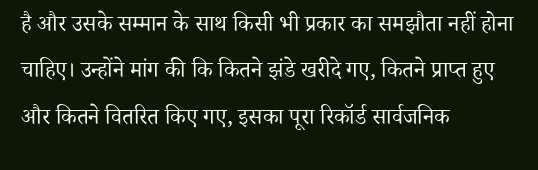है और उसके सम्मान के साथ किसी भी प्रकार का समझौता नहीं होना चाहिए। उन्होंने मांग की कि कितने झंडे खरीदे गए, कितने प्राप्त हुए और कितने वितरित किए गए, इसका पूरा रिकॉर्ड सार्वजनिक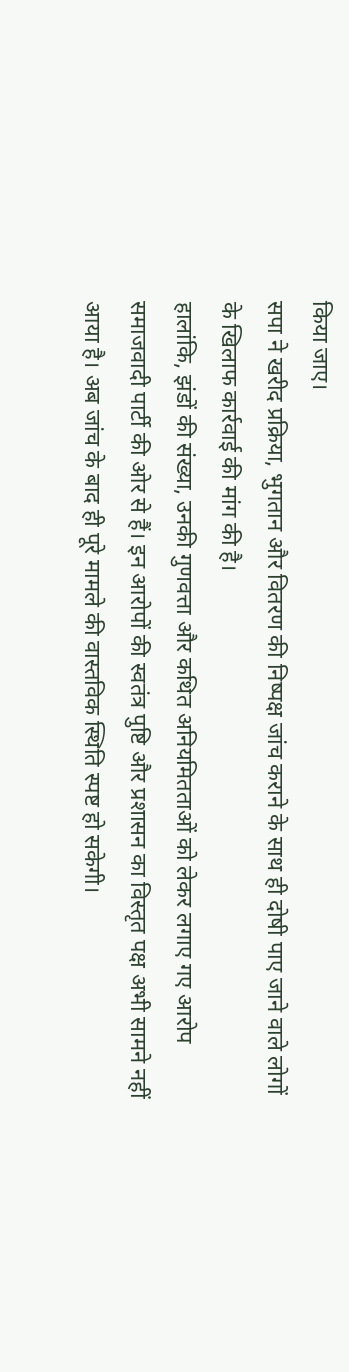किया जाए।
सपा ने खरीद प्रक्रिया, भुगतान और वितरण की निष्पक्ष जांच कराने के साथ ही दोषी पाए जाने वाले लोगों के खिलाफ कार्रवाई की मांग की है।
हालांकि, झंडों की संख्या, उनकी गुणवत्ता और कथित अनियमितताओं को लेकर लगाए गए आरोप समाजवादी पार्टी की ओर से हैं। इन आरोपों की स्वतंत्र पुष्टि और प्रशासन का विस्तृत पक्ष अभी सामने नहीं आया है। अब जांच के बाद ही पूरे मामले की वास्तविक स्थिति स्पष्ट हो सकेगी।